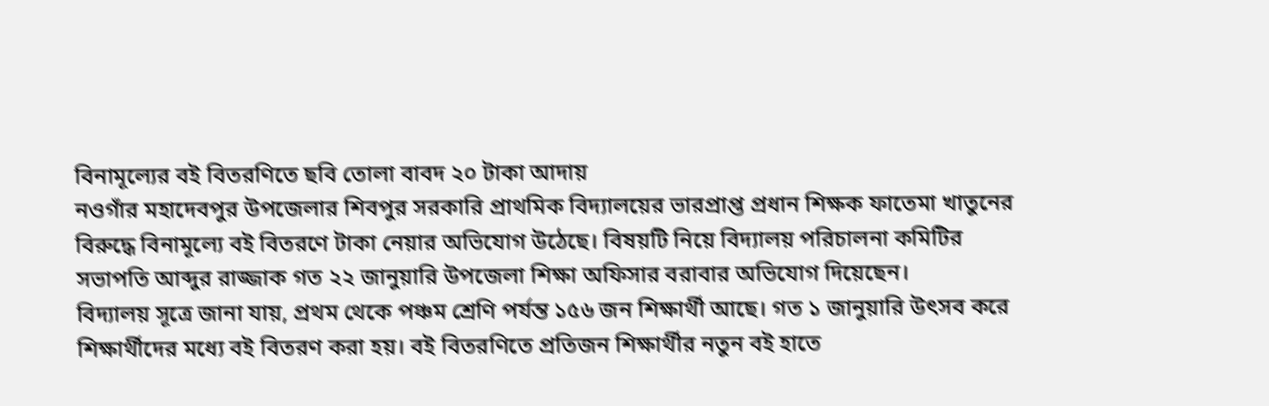বিনামূল্যের বই বিতরণিতে ছবি তোলা বাবদ ২০ টাকা আদায়
নওগাঁর মহাদেবপুর উপজেলার শিবপুর সরকারি প্রাথমিক বিদ্যালয়ের ভারপ্রাপ্ত প্রধান শিক্ষক ফাতেমা খাতুনের বিরুদ্ধে বিনামূল্যে বই বিতরণে টাকা নেয়ার অভিযোগ উঠেছে। বিষয়টি নিয়ে বিদ্যালয় পরিচালনা কমিটির সভাপতি আব্দুর রাজ্জাক গত ২২ জানুয়ারি উপজেলা শিক্ষা অফিসার বরাবার অভিযোগ দিয়েছেন।
বিদ্যালয় সূত্রে জানা যায়, প্রথম থেকে পঞ্চম শ্রেণি পর্যন্ত ১৫৬ জন শিক্ষার্থী আছে। গত ১ জানুয়ারি উৎসব করে শিক্ষার্থীদের মধ্যে বই বিতরণ করা হয়। বই বিতরণিতে প্রতিজন শিক্ষার্থীর নতুন বই হাতে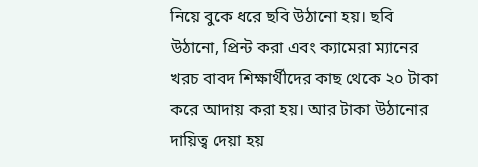নিয়ে বুকে ধরে ছবি উঠানো হয়। ছবি উঠানো, প্রিন্ট করা এবং ক্যামেরা ম্যানের খরচ বাবদ শিক্ষার্থীদের কাছ থেকে ২০ টাকা করে আদায় করা হয়। আর টাকা উঠানোর দায়িত্ব দেয়া হয়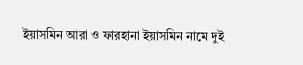ইয়াসমিন আরা ও ফারহানা ইয়াসমিন নামে দুই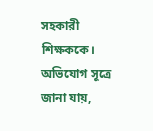সহকারী শিক্ষককে।
অভিযোগ সূত্রে জানা যায়,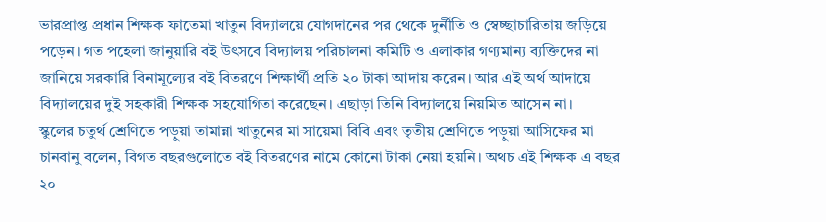ভারপ্রাপ্ত প্রধান শিক্ষক ফাতেমা খাতুন বিদ্যালয়ে যোগদানের পর থেকে দুর্নীতি ও স্বেচ্ছাচারিতায় জড়িয়ে পড়েন। গত পহেলা জানুয়ারি বই উৎসবে বিদ্যালয় পরিচালনা কমিটি ও এলাকার গণ্যমান্য ব্যক্তিদের না জানিয়ে সরকারি বিনামূল্যের বই বিতরণে শিক্ষার্থী প্রতি ২০ টাকা আদায় করেন। আর এই অর্থ আদায়ে বিদ্যালয়ের দুই সহকারী শিক্ষক সহযোগিতা করেছেন। এছাড়া তিনি বিদ্যালয়ে নিয়মিত আসেন না।
স্কুলের চতুর্থ শ্রেণিতে পড়ুয়া তামান্না খাতুনের মা সায়েমা বিবি এবং তৃতীয় শ্রেণিতে পড়ুয়া আসিফের মা চানবানু বলেন, বিগত বছরগুলোতে বই বিতরণের নামে কোনো টাকা নেয়া হয়নি। অথচ এই শিক্ষক এ বছর ২০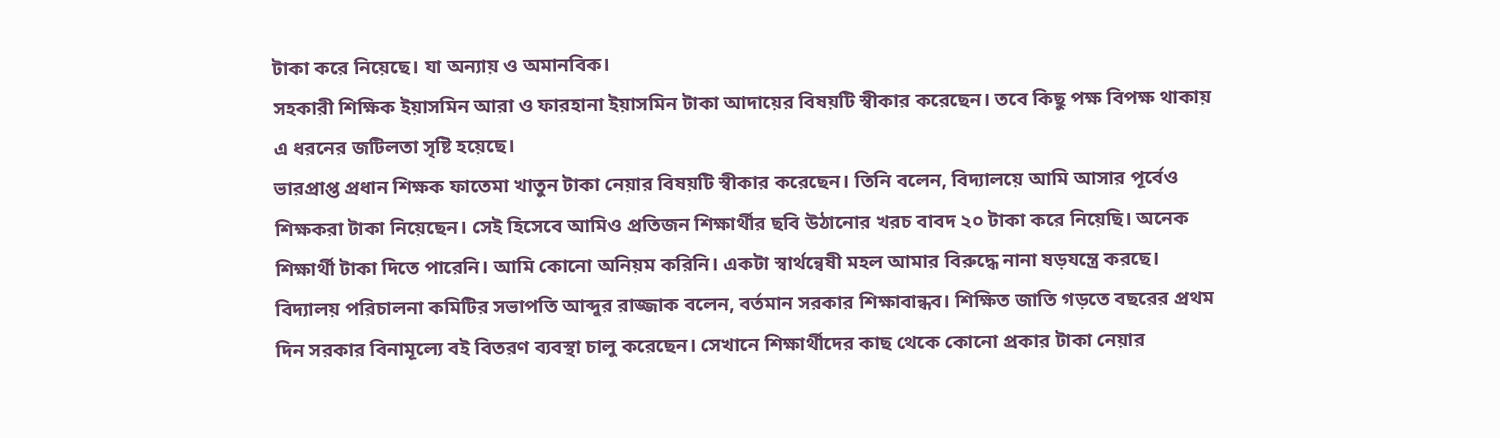টাকা করে নিয়েছে। যা অন্যায় ও অমানবিক।
সহকারী শিক্ষিক ইয়াসমিন আরা ও ফারহানা ইয়াসমিন টাকা আদায়ের বিষয়টি স্বীকার করেছেন। তবে কিছু পক্ষ বিপক্ষ থাকায় এ ধরনের জটিলতা সৃষ্টি হয়েছে।
ভারপ্রাপ্ত প্রধান শিক্ষক ফাতেমা খাতুন টাকা নেয়ার বিষয়টি স্বীকার করেছেন। তিনি বলেন, বিদ্যালয়ে আমি আসার পূর্বেও শিক্ষকরা টাকা নিয়েছেন। সেই হিসেবে আমিও প্রতিজন শিক্ষার্থীর ছবি উঠানোর খরচ বাবদ ২০ টাকা করে নিয়েছি। অনেক শিক্ষার্থী টাকা দিতে পারেনি। আমি কোনো অনিয়ম করিনি। একটা স্বার্থন্বেষী মহল আমার বিরুদ্ধে নানা ষড়যন্ত্রে করছে।
বিদ্যালয় পরিচালনা কমিটির সভাপতি আব্দুর রাজ্জাক বলেন, বর্তমান সরকার শিক্ষাবান্ধব। শিক্ষিত জাতি গড়তে বছরের প্রথম দিন সরকার বিনামূল্যে বই বিতরণ ব্যবস্থা চালু করেছেন। সেখানে শিক্ষার্থীদের কাছ থেকে কোনো প্রকার টাকা নেয়ার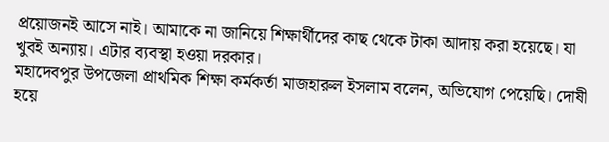প্রয়োজনই আসে নাই। আমাকে না জানিয়ে শিক্ষার্থীদের কাছ থেকে টাকা আদায় করা হয়েছে। যা খুবই অন্যায়। এটার ব্যবস্থা হওয়া দরকার।
মহাদেবপুর উপজেলা প্রাথমিক শিক্ষা কর্মকর্তা মাজহারুল ইসলাম বলেন, অভিযোগ পেয়েছি। দোষী হয়ে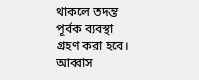থাকলে তদন্ত পূর্বক ব্যবস্থা গ্রহণ করা হবে।
আব্বাস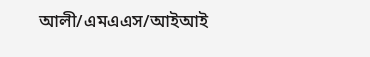আলী/এমএএস/আইআই